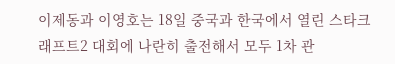이제동과 이영호는 18일 중국과 한국에서 열린 스타크래프트2 대회에 나란히 출전해서 모두 1차 관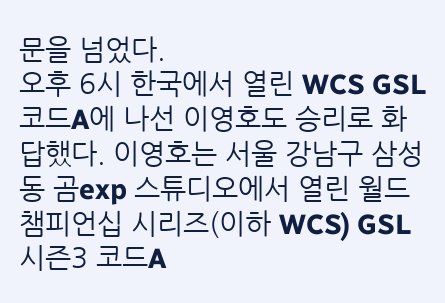문을 넘었다.
오후 6시 한국에서 열린 WCS GSL 코드A에 나선 이영호도 승리로 화답했다. 이영호는 서울 강남구 삼성동 곰exp 스튜디오에서 열린 월드 챔피언십 시리즈(이하 WCS) GSL 시즌3 코드A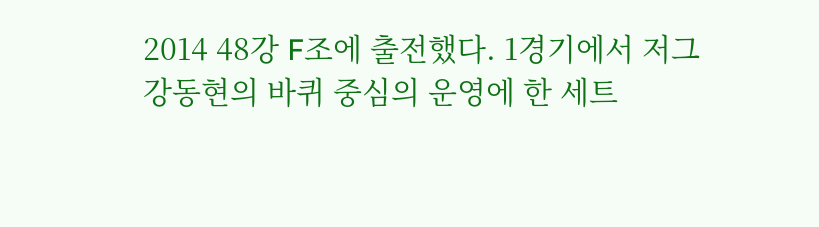2014 48강 F조에 출전했다. 1경기에서 저그 강동현의 바퀴 중심의 운영에 한 세트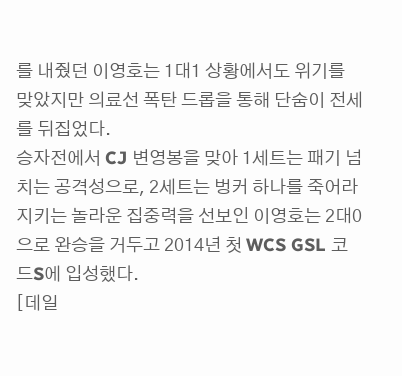를 내줬던 이영호는 1대1 상황에서도 위기를 맞았지만 의료선 폭탄 드롭을 통해 단숨이 전세를 뒤집었다.
승자전에서 CJ 변영봉을 맞아 1세트는 패기 넘치는 공격성으로, 2세트는 벙커 하나를 죽어라 지키는 놀라운 집중력을 선보인 이영호는 2대0으로 완승을 거두고 2014년 첫 WCS GSL 코드S에 입성했다.
[데일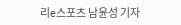리e스포츠 남윤성 기자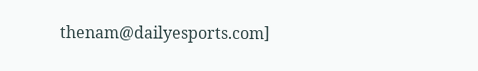thenam@dailyesports.com]